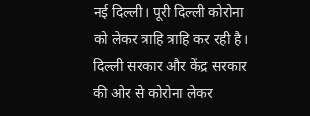नई दिल्ली। पूरी दिल्ली कोरोना को लेकर त्राहि त्राहि कर रही है। दिल्ली सरकार और केंद्र सरकार की ओर से कोरोना लेकर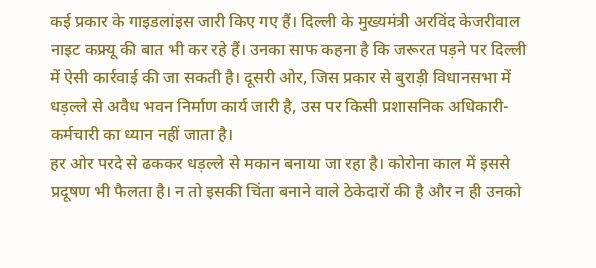कई प्रकार के गाइडलांइस जारी किए गए हैं। दिल्ली के मुख्यमंत्री अरविंद केजरीवाल नाइट कफ्र्यू की बात भी कर रहे हैं। उनका साफ कहना है कि जरूरत पड़ने पर दिल्ली में ऐसी कार्रवाई की जा सकती है। दूसरी ओर, जिस प्रकार से बुराड़ी विधानसभा में धड़ल्ले से अवैध भवन निर्माण कार्य जारी है, उस पर किसी प्रशासनिक अधिकारी-कर्मचारी का ध्यान नहीं जाता है।
हर ओर परदे से ढककर धड़ल्ले से मकान बनाया जा रहा है। कोरोना काल में इससे प्रदूषण भी फैलता है। न तो इसकी चिंता बनाने वाले ठेकेदारों की है और न ही उनको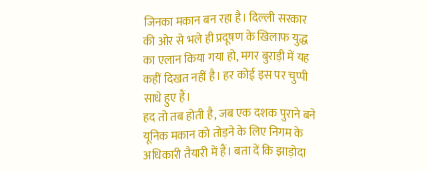जिनका मकान बन रहा है। दिल्ली सरकार की ओर से भले ही प्रदूषण के खिलाफ युद्ध का एलान किया गया हो, मगर बुराड़ी में यह कहीं दिखत नहीं है। हर कोई इस पर चुप्पी साधे हुए हैं।
हद तो तब होती है, जब एक दशक पुराने बने यूनिक मकान को तोड़ने के लिए निगम के अधिकारी तैयारी में हैं। बता दें कि झाड़ोदा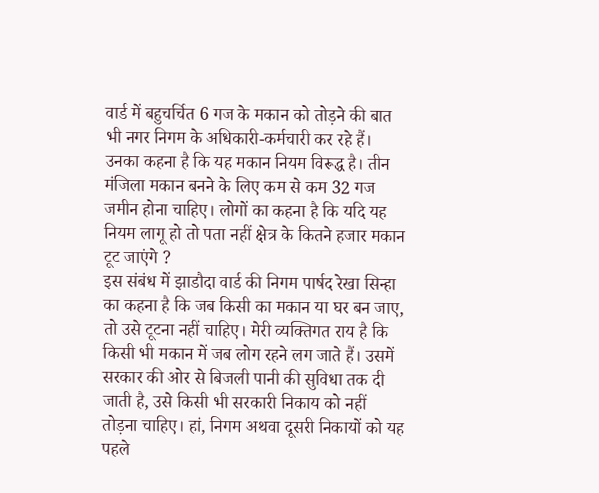वार्ड में बहुचर्चित 6 गज के मकान को तोड़ने की बात भी नगर निगम के अधिकारी-कर्मचारी कर रहे हैं। उनका कहना है कि यह मकान नियम विरूद्ध है। तीन मंजिला मकान बनने के लिए कम से कम 32 गज जमीन होना चाहिए। लोगों का कहना है कि यदि यह नियम लागू हो तो पता नहीं क्षेत्र के कितने हजार मकान टूट जाएंगे ?
इस संबंध में झाडौदा वार्ड की निगम पार्षद रेखा सिन्हा का कहना है कि जब किसी का मकान या घर बन जाए, तो उसे टूटना नहीं चाहिए। मेरी व्यक्तिगत राय है कि किसी भी मकान में जब लोग रहने लग जाते हैं। उसमें सरकार की ओर से बिजली पानी की सुविधा तक दी जाती है, उसे किसी भी सरकारी निकाय को नहीं तोड़ना चाहिए। हां, निगम अथवा दूसरी निकायों को यह पहले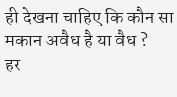ही देखना चाहिए कि कौन सा मकान अवैध है या वैध ?
हर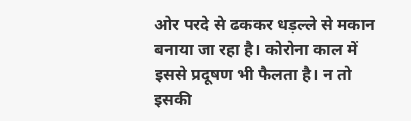ओर परदे से ढककर धड़ल्ले से मकान बनाया जा रहा है। कोरोना काल में इससे प्रदूषण भी फैलता है। न तो इसकी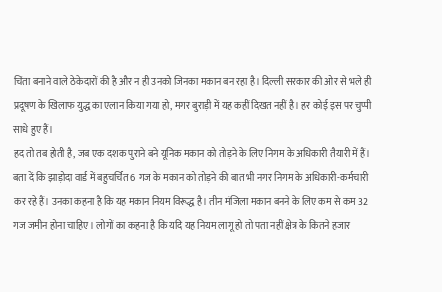चिंता बनाने वाले ठेकेदारों की है और न ही उनको जिनका मकान बन रहा है। दिल्ली सरकार की ओर से भले ही प्रदूषण के खिलाफ युद्ध का एलान किया गया हो, मगर बुराड़ी में यह कहीं दिखत नहीं है। हर कोई इस पर चुप्पी साधे हुए हैं।
हद तो तब होती है, जब एक दशक पुराने बने यूनिक मकान को तोड़ने के लिए निगम के अधिकारी तैयारी में हैं। बता दें कि झाड़ोदा वार्ड में बहुचर्चित 6 गज के मकान को तोड़ने की बात भी नगर निगम के अधिकारी-कर्मचारी कर रहे हैं। उनका कहना है कि यह मकान नियम विरूद्ध है। तीन मंजिला मकान बनने के लिए कम से कम 32 गज जमीन होना चाहिए। लोगों का कहना है कि यदि यह नियम लागू हो तो पता नहीं क्षेत्र के कितने हजार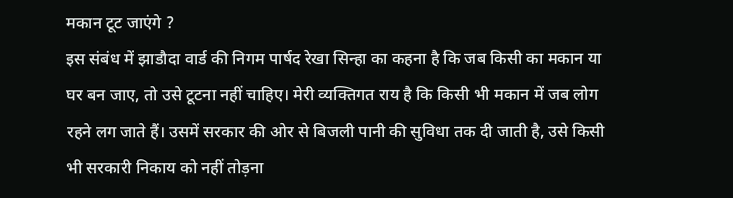मकान टूट जाएंगे ?
इस संबंध में झाडौदा वार्ड की निगम पार्षद रेखा सिन्हा का कहना है कि जब किसी का मकान या घर बन जाए, तो उसे टूटना नहीं चाहिए। मेरी व्यक्तिगत राय है कि किसी भी मकान में जब लोग रहने लग जाते हैं। उसमें सरकार की ओर से बिजली पानी की सुविधा तक दी जाती है, उसे किसी भी सरकारी निकाय को नहीं तोड़ना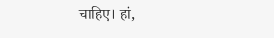चाहिए। हां,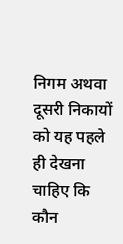निगम अथवा दूसरी निकायों को यह पहले ही देखना चाहिए कि कौन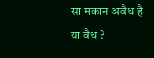सा मकान अवैध है या वैध ?